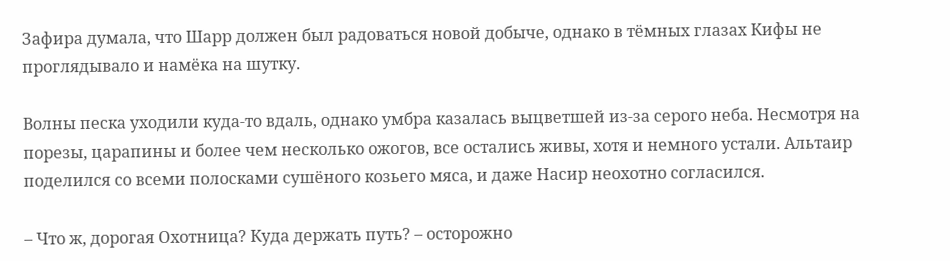Зафира думала, что Шарр должен был радоваться новой добыче, однако в тёмных глазах Кифы не проглядывало и намёка на шутку.

Волны песка уходили куда-то вдаль, однако умбра казалась выцветшей из-за серого неба. Несмотря на порезы, царапины и более чем несколько ожогов, все остались живы, хотя и немного устали. Альтаир поделился со всеми полосками сушёного козьего мяса, и даже Насир неохотно согласился.

– Что ж, дорогая Охотница? Куда держать путь? – осторожно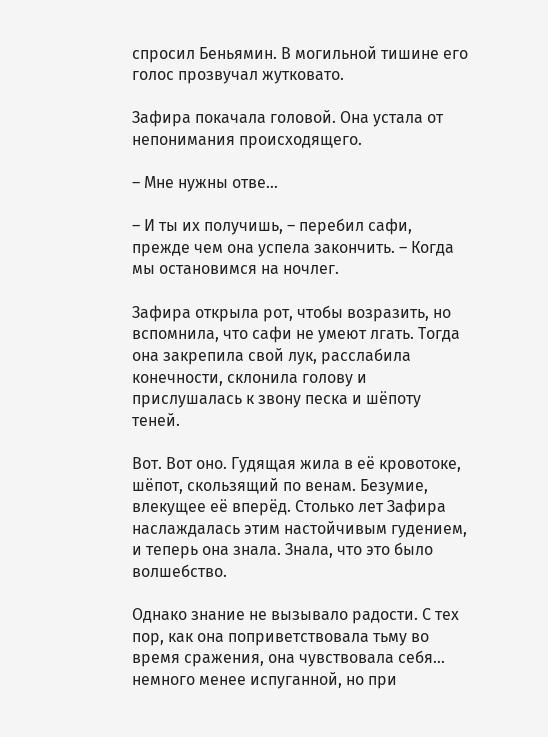спросил Беньямин. В могильной тишине его голос прозвучал жутковато.

Зафира покачала головой. Она устала от непонимания происходящего.

– Мне нужны отве…

– И ты их получишь, – перебил сафи, прежде чем она успела закончить. – Когда мы остановимся на ночлег.

Зафира открыла рот, чтобы возразить, но вспомнила, что сафи не умеют лгать. Тогда она закрепила свой лук, расслабила конечности, склонила голову и прислушалась к звону песка и шёпоту теней.

Вот. Вот оно. Гудящая жила в её кровотоке, шёпот, скользящий по венам. Безумие, влекущее её вперёд. Столько лет Зафира наслаждалась этим настойчивым гудением, и теперь она знала. Знала, что это было волшебство.

Однако знание не вызывало радости. С тех пор, как она поприветствовала тьму во время сражения, она чувствовала себя… немного менее испуганной, но при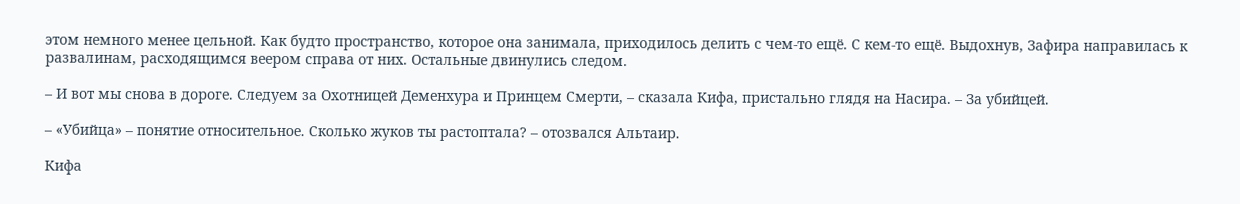этом немного менее цельной. Как будто пространство, которое она занимала, приходилось делить с чем-то ещё. С кем-то ещё. Выдохнув, Зафира направилась к развалинам, расходящимся веером справа от них. Остальные двинулись следом.

– И вот мы снова в дороге. Следуем за Охотницей Деменхура и Принцем Смерти, – сказала Кифа, пристально глядя на Насира. – За убийцей.

– «Убийца» – понятие относительное. Сколько жуков ты растоптала? – отозвался Альтаир.

Кифа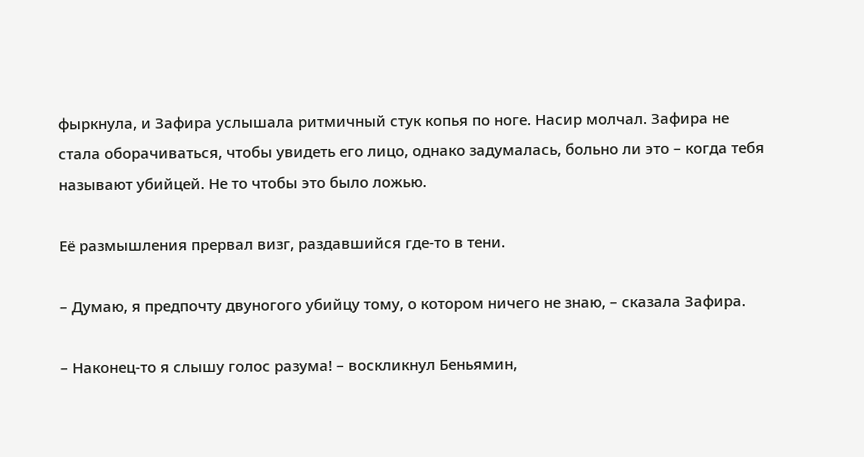фыркнула, и Зафира услышала ритмичный стук копья по ноге. Насир молчал. Зафира не стала оборачиваться, чтобы увидеть его лицо, однако задумалась, больно ли это – когда тебя называют убийцей. Не то чтобы это было ложью.

Её размышления прервал визг, раздавшийся где-то в тени.

– Думаю, я предпочту двуногого убийцу тому, о котором ничего не знаю, – сказала Зафира.

– Наконец-то я слышу голос разума! – воскликнул Беньямин,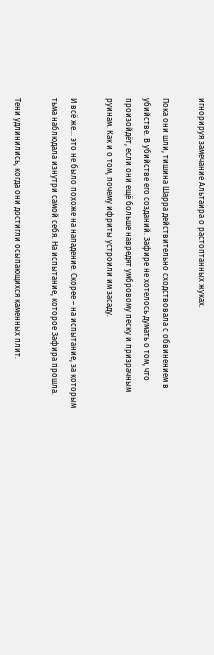игнорируя замечание Альтаира о растоптанных жуках.

Пока они шли, тишина Шарра действительно сходствовала с обвинением в убийстве. В убийстве его созданий. Зафире не хотелось думать о том, что произойдёт, если они ещё больше навредят умбровому песку и призрачным руинам. Как и о том, почему ифриты устроили им засаду.

И всё же… это не было похоже на нападение. Скорее – на испытание, за которым тьма наблюдала изнутри самой себя. На испытание, которое Зафира прошла.

Тени удлинились, когда они достигли осыпающихся каменных плит.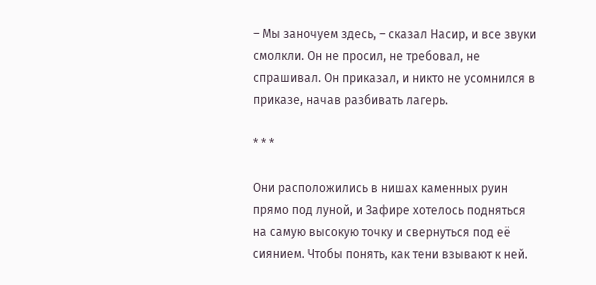– Мы заночуем здесь, – сказал Насир, и все звуки смолкли. Он не просил, не требовал, не спрашивал. Он приказал, и никто не усомнился в приказе, начав разбивать лагерь.

* * *

Они расположились в нишах каменных руин прямо под луной, и Зафире хотелось подняться на самую высокую точку и свернуться под её сиянием. Чтобы понять, как тени взывают к ней.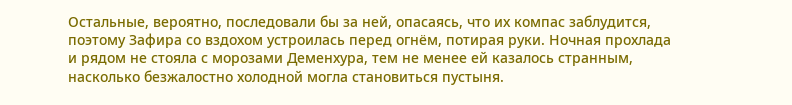Остальные, вероятно, последовали бы за ней, опасаясь, что их компас заблудится, поэтому Зафира со вздохом устроилась перед огнём, потирая руки. Ночная прохлада и рядом не стояла с морозами Деменхура, тем не менее ей казалось странным, насколько безжалостно холодной могла становиться пустыня.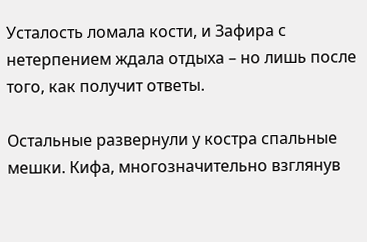Усталость ломала кости, и Зафира с нетерпением ждала отдыха – но лишь после того, как получит ответы.

Остальные развернули у костра спальные мешки. Кифа, многозначительно взглянув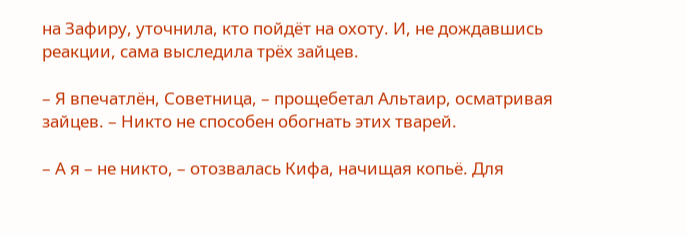на Зафиру, уточнила, кто пойдёт на охоту. И, не дождавшись реакции, сама выследила трёх зайцев.

– Я впечатлён, Советница, – прощебетал Альтаир, осматривая зайцев. – Никто не способен обогнать этих тварей.

– А я – не никто, – отозвалась Кифа, начищая копьё. Для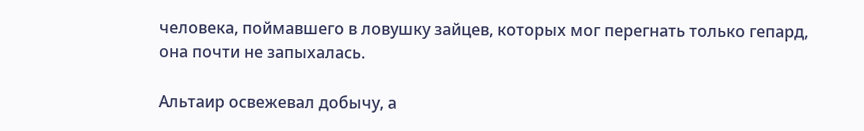человека, поймавшего в ловушку зайцев, которых мог перегнать только гепард, она почти не запыхалась.

Альтаир освежевал добычу, а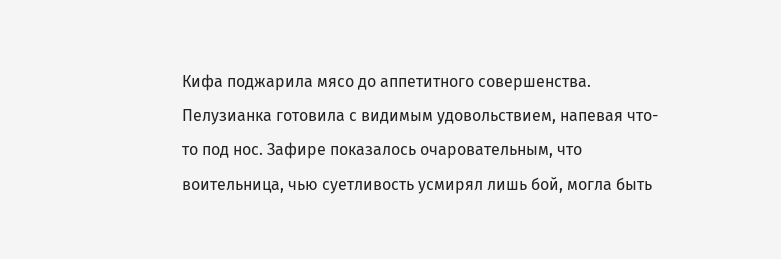Кифа поджарила мясо до аппетитного совершенства. Пелузианка готовила с видимым удовольствием, напевая что-то под нос. Зафире показалось очаровательным, что воительница, чью суетливость усмирял лишь бой, могла быть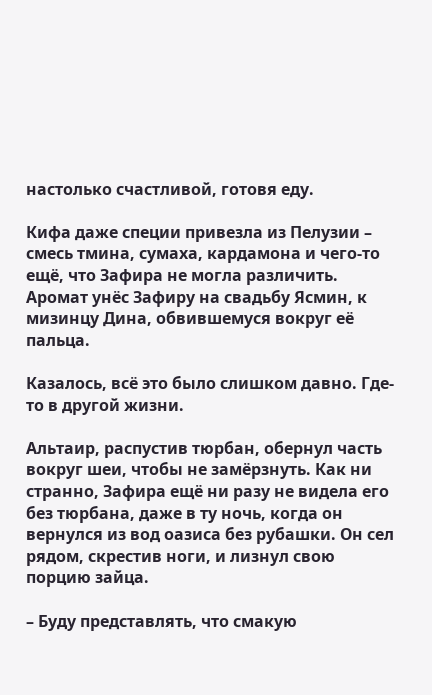настолько счастливой, готовя еду.

Кифа даже специи привезла из Пелузии – смесь тмина, сумаха, кардамона и чего-то ещё, что Зафира не могла различить. Аромат унёс Зафиру на свадьбу Ясмин, к мизинцу Дина, обвившемуся вокруг её пальца.

Казалось, всё это было слишком давно. Где-то в другой жизни.

Альтаир, распустив тюрбан, обернул часть вокруг шеи, чтобы не замёрзнуть. Как ни странно, Зафира ещё ни разу не видела его без тюрбана, даже в ту ночь, когда он вернулся из вод оазиса без рубашки. Он сел рядом, скрестив ноги, и лизнул свою порцию зайца.

– Буду представлять, что смакую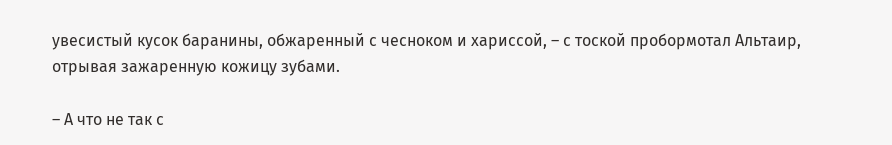увесистый кусок баранины, обжаренный с чесноком и хариссой, – с тоской пробормотал Альтаир, отрывая зажаренную кожицу зубами.

– А что не так с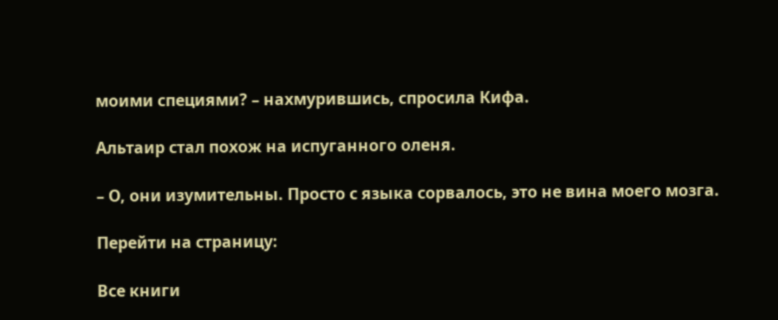моими специями? – нахмурившись, спросила Кифа.

Альтаир стал похож на испуганного оленя.

– О, они изумительны. Просто с языка сорвалось, это не вина моего мозга.

Перейти на страницу:

Все книги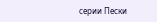серии Пески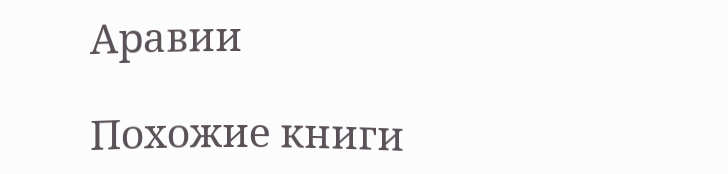Аравии

Похожие книги